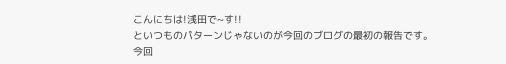こんにちは!浅田で~す!!
といつものパターンじゃないのが今回のブログの最初の報告です。
今回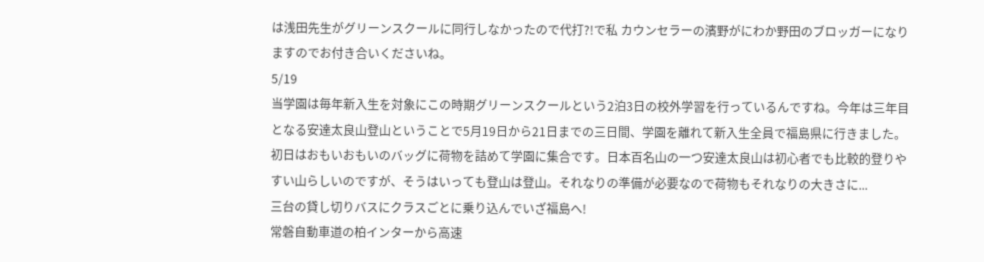は浅田先生がグリーンスクールに同行しなかったので代打?!で私 カウンセラーの濱野がにわか野田のブロッガーになりますのでお付き合いくださいね。
5/19
当学園は毎年新入生を対象にこの時期グリーンスクールという2泊3日の校外学習を行っているんですね。今年は三年目となる安達太良山登山ということで5月19日から21日までの三日間、学園を離れて新入生全員で福島県に行きました。
初日はおもいおもいのバッグに荷物を詰めて学園に集合です。日本百名山の一つ安達太良山は初心者でも比較的登りやすい山らしいのですが、そうはいっても登山は登山。それなりの準備が必要なので荷物もそれなりの大きさに...
三台の貸し切りバスにクラスごとに乗り込んでいざ福島へ!
常磐自動車道の柏インターから高速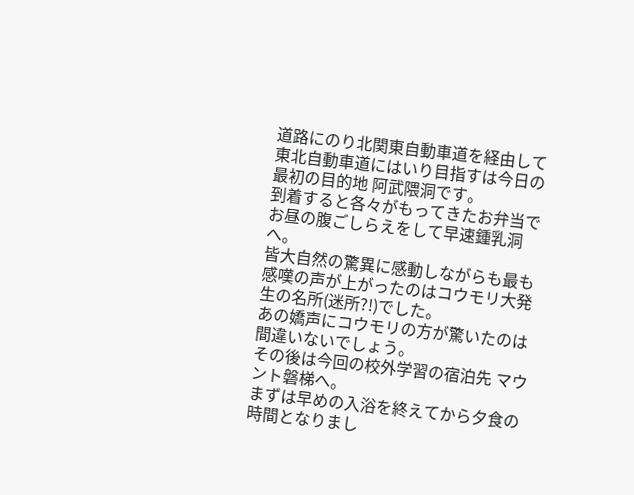道路にのり北関東自動車道を経由して東北自動車道にはいり目指すは今日の最初の目的地 阿武隈洞です。
到着すると各々がもってきたお弁当でお昼の腹ごしらえをして早速鍾乳洞へ。
皆大自然の驚異に感動しながらも最も感嘆の声が上がったのはコウモリ大発生の名所(迷所?!)でした。
あの嬌声にコウモリの方が驚いたのは間違いないでしょう。
その後は今回の校外学習の宿泊先 マウント磐梯へ。
まずは早めの入浴を終えてから夕食の時間となりまし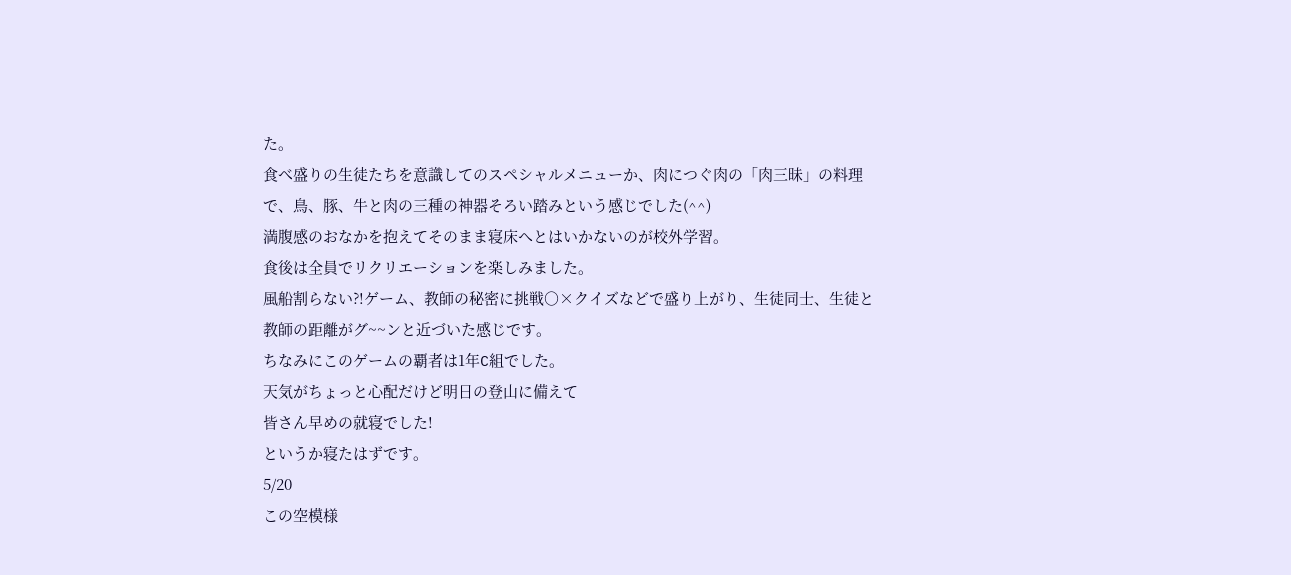た。
食べ盛りの生徒たちを意識してのスペシャルメニューか、肉につぐ肉の「肉三昧」の料理で、鳥、豚、牛と肉の三種の神器そろい踏みという感じでした(^^)
満腹感のおなかを抱えてそのまま寝床へとはいかないのが校外学習。
食後は全員でリクリエーションを楽しみました。
風船割らない?!ゲーム、教師の秘密に挑戦○×クイズなどで盛り上がり、生徒同士、生徒と教師の距離がグ~~ンと近づいた感じです。
ちなみにこのゲームの覇者は1年C組でした。
天気がちょっと心配だけど明日の登山に備えて
皆さん早めの就寝でした!
というか寝たはずです。
5/20
この空模様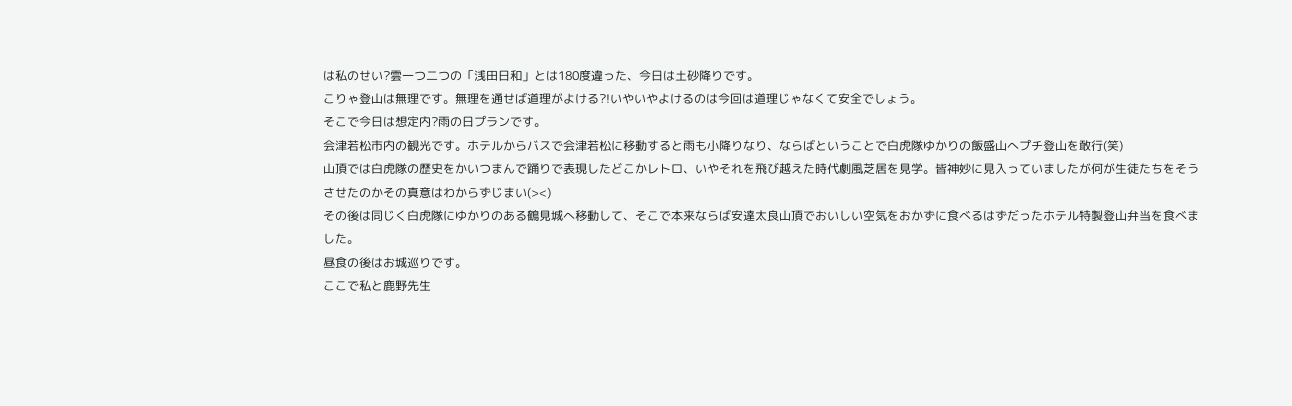は私のせい?雲一つ二つの「浅田日和」とは180度違った、今日は土砂降りです。
こりゃ登山は無理です。無理を通せば道理がよける?!いやいやよけるのは今回は道理じゃなくて安全でしょう。
そこで今日は想定内?雨の日プランです。
会津若松市内の観光です。ホテルからバスで会津若松に移動すると雨も小降りなり、ならばということで白虎隊ゆかりの飯盛山へプチ登山を敢行(笑)
山頂では白虎隊の歴史をかいつまんで踊りで表現したどこかレトロ、いやそれを飛び越えた時代劇風芝居を見学。皆神妙に見入っていましたが何が生徒たちをそうさせたのかその真意はわからずじまい(><)
その後は同じく白虎隊にゆかりのある鶴見城へ移動して、そこで本来ならば安達太良山頂でおいしい空気をおかずに食べるはずだったホテル特製登山弁当を食べました。
昼食の後はお城巡りです。
ここで私と鹿野先生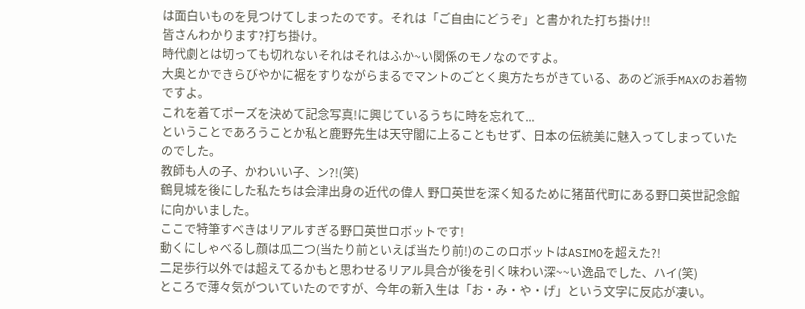は面白いものを見つけてしまったのです。それは「ご自由にどうぞ」と書かれた打ち掛け!!
皆さんわかります?打ち掛け。
時代劇とは切っても切れないそれはそれはふか~い関係のモノなのですよ。
大奥とかできらびやかに裾をすりながらまるでマントのごとく奥方たちがきている、あのど派手MAXのお着物ですよ。
これを着てポーズを決めて記念写真!に興じているうちに時を忘れて...
ということであろうことか私と鹿野先生は天守閣に上ることもせず、日本の伝統美に魅入ってしまっていたのでした。
教師も人の子、かわいい子、ン?!(笑)
鶴見城を後にした私たちは会津出身の近代の偉人 野口英世を深く知るために猪苗代町にある野口英世記念館に向かいました。
ここで特筆すべきはリアルすぎる野口英世ロボットです!
動くにしゃべるし顔は瓜二つ(当たり前といえば当たり前!)のこのロボットはASIMOを超えた?!
二足歩行以外では超えてるかもと思わせるリアル具合が後を引く味わい深~~い逸品でした、ハイ(笑)
ところで薄々気がついていたのですが、今年の新入生は「お・み・や・げ」という文字に反応が凄い。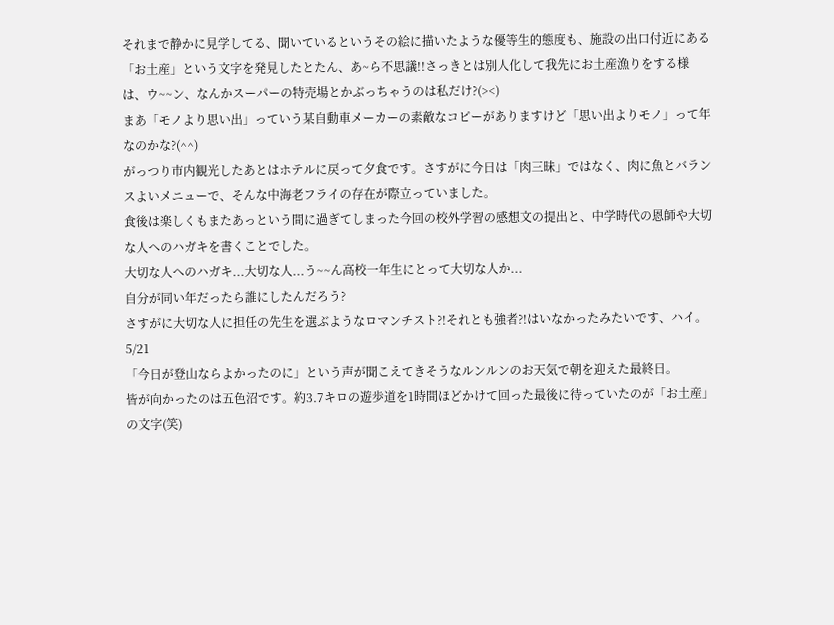それまで静かに見学してる、聞いているというその絵に描いたような優等生的態度も、施設の出口付近にある「お土産」という文字を発見したとたん、あ~ら不思議!!さっきとは別人化して我先にお土産漁りをする様は、ウ~~ン、なんかスーパーの特売場とかぶっちゃうのは私だけ?(><)
まあ「モノより思い出」っていう某自動車メーカーの素敵なコピーがありますけど「思い出よりモノ」って年なのかな?(^^)
がっつり市内観光したあとはホテルに戻って夕食です。さすがに今日は「肉三昧」ではなく、肉に魚とバランスよいメニューで、そんな中海老フライの存在が際立っていました。
食後は楽しくもまたあっという間に過ぎてしまった今回の校外学習の感想文の提出と、中学時代の恩師や大切な人へのハガキを書くことでした。
大切な人へのハガキ...大切な人...う~~ん高校一年生にとって大切な人か...
自分が同い年だったら誰にしたんだろう?
さすがに大切な人に担任の先生を選ぶようなロマンチスト?!それとも強者?!はいなかったみたいです、ハイ。
5/21
「今日が登山ならよかったのに」という声が聞こえてきそうなルンルンのお天気で朝を迎えた最終日。
皆が向かったのは五色沼です。約3.7キロの遊歩道を1時間ほどかけて回った最後に待っていたのが「お土産」の文字(笑)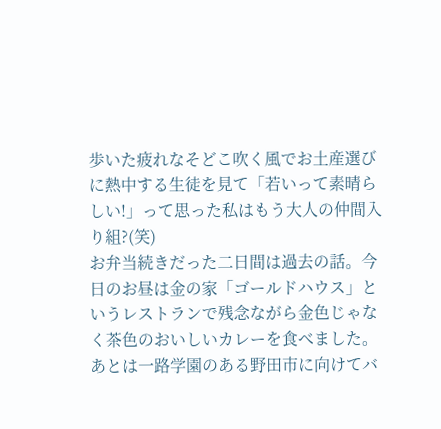歩いた疲れなそどこ吹く風でお土産選びに熱中する生徒を見て「若いって素晴らしい!」って思った私はもう大人の仲間入り組?(笑)
お弁当続きだった二日間は過去の話。今日のお昼は金の家「ゴールドハウス」というレストランで残念ながら金色じゃなく茶色のおいしいカレーを食べました。
あとは一路学園のある野田市に向けてバ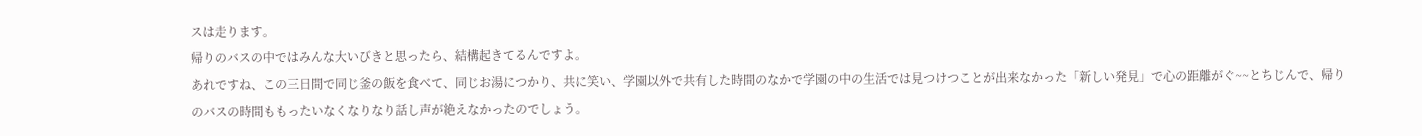スは走ります。
帰りのバスの中ではみんな大いびきと思ったら、結構起きてるんですよ。
あれですね、この三日間で同じ釜の飯を食べて、同じお湯につかり、共に笑い、学園以外で共有した時間のなかで学園の中の生活では見つけつことが出来なかった「新しい発見」で心の距離がぐ~~とちじんで、帰りのバスの時間ももったいなくなりなり話し声が絶えなかったのでしょう。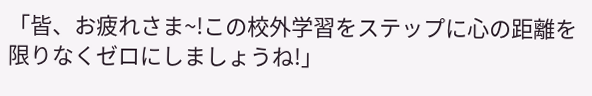「皆、お疲れさま~!この校外学習をステップに心の距離を限りなくゼロにしましょうね!」